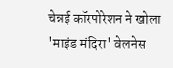चेन्नई कॉरपोरेशन ने खोला 'माइंड मंदिरा' वेलनेस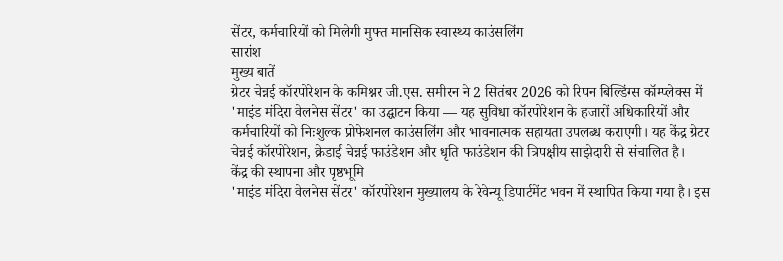सेंटर, कर्मचारियों को मिलेगी मुफ्त मानसिक स्वास्थ्य काउंसलिंग
सारांश
मुख्य बातें
ग्रेटर चेन्नई कॉरपोरेशन के कमिश्नर जी.एस. समीरन ने 2 सितंबर 2026 को रिपन बिल्डिंग्स कॉम्प्लेक्स में 'माइंड मंदिरा वेलनेस सेंटर' का उद्घाटन किया — यह सुविधा कॉरपोरेशन के हजारों अधिकारियों और कर्मचारियों को निःशुल्क प्रोफेशनल काउंसलिंग और भावनात्मक सहायता उपलब्ध कराएगी। यह केंद्र ग्रेटर चेन्नई कॉरपोरेशन, क्रेडाई चेन्नई फाउंडेशन और धृति फाउंडेशन की त्रिपक्षीय साझेदारी से संचालित है।
केंद्र की स्थापना और पृष्ठभूमि
'माइंड मंदिरा वेलनेस सेंटर' कॉरपोरेशन मुख्यालय के रेवेन्यू डिपार्टमेंट भवन में स्थापित किया गया है। इस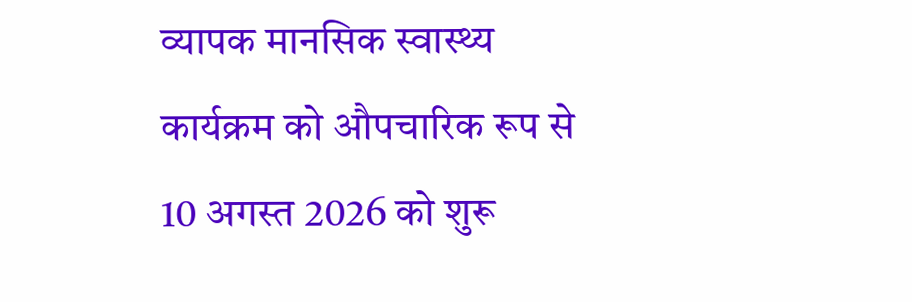व्यापक मानसिक स्वास्थ्य कार्यक्रम को औपचारिक रूप से 10 अगस्त 2026 को शुरू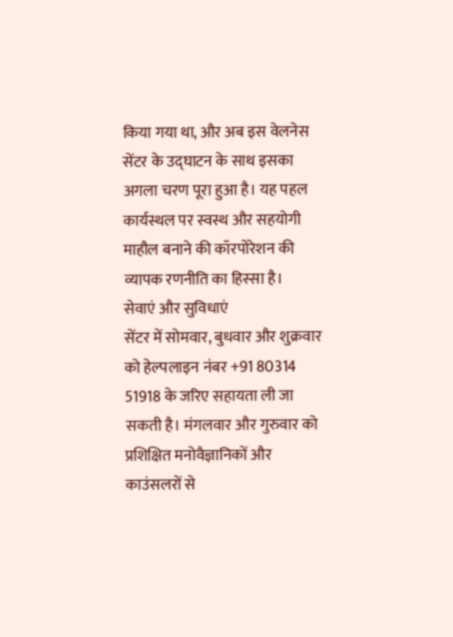किया गया था, और अब इस वेलनेस सेंटर के उद्घाटन के साथ इसका अगला चरण पूरा हुआ है। यह पहल कार्यस्थल पर स्वस्थ और सहयोगी माहौल बनाने की कॉरपोरेशन की व्यापक रणनीति का हिस्सा है।
सेवाएं और सुविधाएं
सेंटर में सोमवार, बुधवार और शुक्रवार को हेल्पलाइन नंबर +91 80314 51918 के जरिए सहायता ली जा सकती है। मंगलवार और गुरुवार को प्रशिक्षित मनोवैज्ञानिकों और काउंसलरों से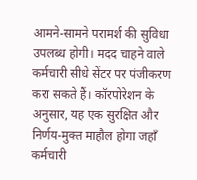आमने-सामने परामर्श की सुविधा उपलब्ध होगी। मदद चाहने वाले कर्मचारी सीधे सेंटर पर पंजीकरण करा सकते हैं। कॉरपोरेशन के अनुसार, यह एक सुरक्षित और निर्णय-मुक्त माहौल होगा जहाँ कर्मचारी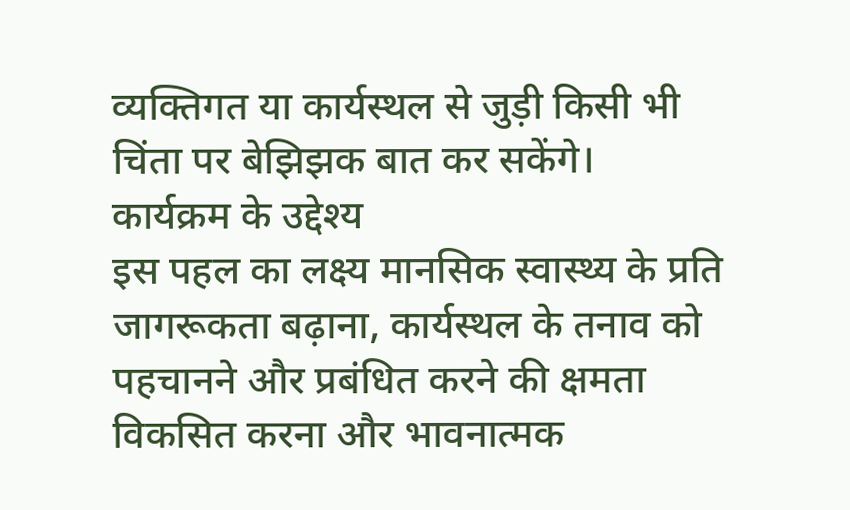व्यक्तिगत या कार्यस्थल से जुड़ी किसी भी चिंता पर बेझिझक बात कर सकेंगे।
कार्यक्रम के उद्देश्य
इस पहल का लक्ष्य मानसिक स्वास्थ्य के प्रति जागरूकता बढ़ाना, कार्यस्थल के तनाव को पहचानने और प्रबंधित करने की क्षमता विकसित करना और भावनात्मक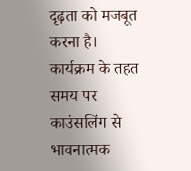दृढ़ता को मजबूत करना है। कार्यक्रम के तहत समय पर काउंसलिंग से भावनात्मक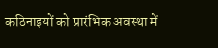कठिनाइयों को प्रारंभिक अवस्था में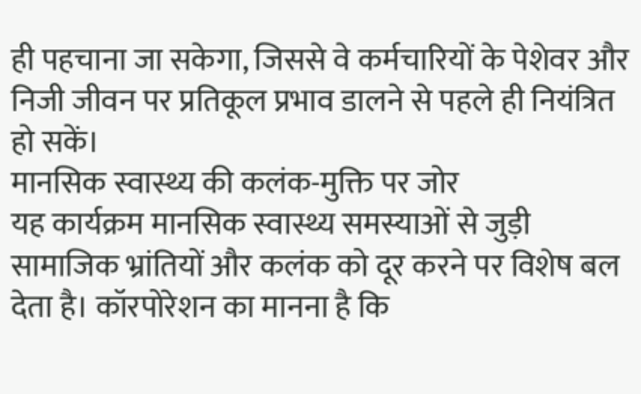ही पहचाना जा सकेगा, जिससे वे कर्मचारियों के पेशेवर और निजी जीवन पर प्रतिकूल प्रभाव डालने से पहले ही नियंत्रित हो सकें।
मानसिक स्वास्थ्य की कलंक-मुक्ति पर जोर
यह कार्यक्रम मानसिक स्वास्थ्य समस्याओं से जुड़ी सामाजिक भ्रांतियों और कलंक को दूर करने पर विशेष बल देता है। कॉरपोरेशन का मानना है कि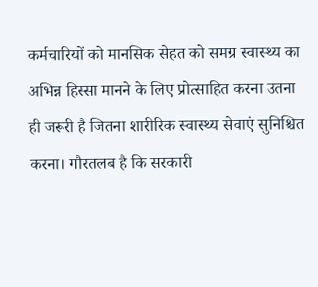कर्मचारियों को मानसिक सेहत को समग्र स्वास्थ्य का अभिन्न हिस्सा मानने के लिए प्रोत्साहित करना उतना ही जरूरी है जितना शारीरिक स्वास्थ्य सेवाएं सुनिश्चित करना। गौरतलब है कि सरकारी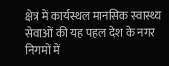क्षेत्र में कार्यस्थल मानसिक स्वास्थ्य सेवाओं की यह पहल देश के नगर निगमों में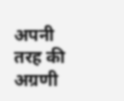अपनी तरह की अग्रणी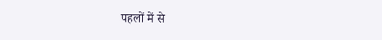पहलों में से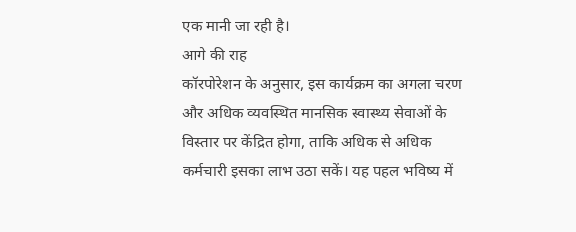एक मानी जा रही है।
आगे की राह
कॉरपोरेशन के अनुसार, इस कार्यक्रम का अगला चरण और अधिक व्यवस्थित मानसिक स्वास्थ्य सेवाओं के विस्तार पर केंद्रित होगा, ताकि अधिक से अधिक कर्मचारी इसका लाभ उठा सकें। यह पहल भविष्य में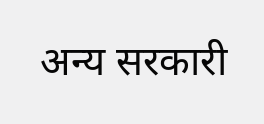अन्य सरकारी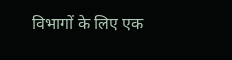विभागों के लिए एक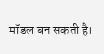मॉडल बन सकती है।